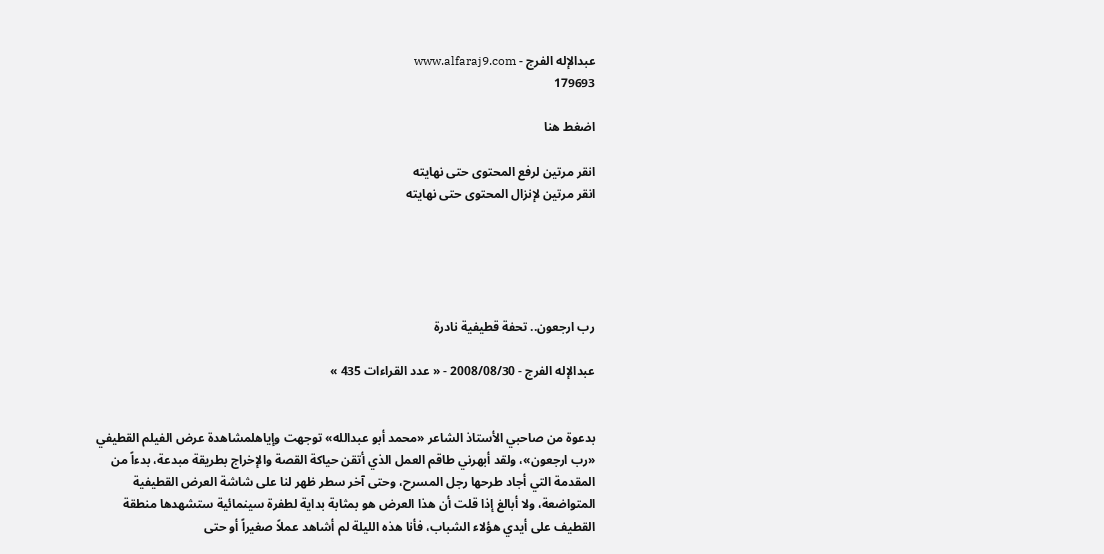عبدالإله الفرج - www.alfaraj9.com
179693

اضغط هنا

انقر مرتين لرفع المحتوى حتى نهايته
انقر مرتين لإنزال المحتوى حتى نهايته





رب ارجعون.. تحفة قطيفية نادرة

عبدالإله الفرج - 2008/08/30 - « عدد القراءات 435 »


بدعوة من صاحبي الأستاذ الشاعر «محمد أبو عبدالله» توجهت وإياهلمشاهدة عرض الفيلم القطيفي «رب ارجعون»، ولقد أبهرني طاقم العمل الذي أتقن حياكة القصة والإخراج بطريقة مبدعة، بدءاً من المقدمة التي أجاد طرحها رجل المسرح، وحتى آخر سطر ظهر لنا على شاشة العرض القطيفية المتواضعة، ولا أبالغ إذا قلت أن هذا العرض هو بمثابة بداية لطفرة سينمائية ستشهدها منطقة القطيف على أيدي هؤلاء الشباب، فأنا هذه الليلة لم أشاهد عملاً صغيراً أو حتى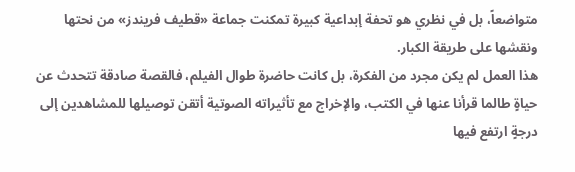متواضعاً، بل في نظري هو تحفة إبداعية كبيرة تمكنت جماعة «قطيف فريندز» من نحتها ونقشها على طريقة الكبار.
هذا العمل لم يكن مجرد من الفكرة، بل كانت حاضرة طوال الفيلم، فالقصة صادقة تتحدث عن حياةٍ طالما قرأنا عنها في الكتب، والإخراج مع تأثيراته الصوتية أتقن توصيلها للمشاهدين إلى درجةٍ ارتفع فيها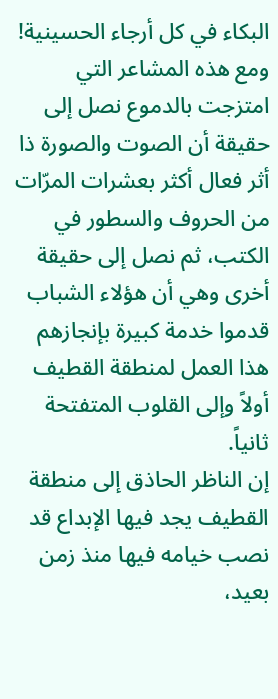البكاء في كل أرجاء الحسينية!
ومع هذه المشاعر التي امتزجت بالدموع نصل إلى حقيقة أن الصوت والصورة ذا أثر فعال أكثر بعشرات المرّات من الحروف والسطور في الكتب، ثم نصل إلى حقيقة أخرى وهي أن هؤلاء الشباب قدموا خدمة كبيرة بإنجازهم هذا العمل لمنطقة القطيف أولاً وإلى القلوب المتفتحة ثانياً.
إن الناظر الحاذق إلى منطقة القطيف يجد فيها الإبداع قد نصب خيامه فيها منذ زمن بعيد،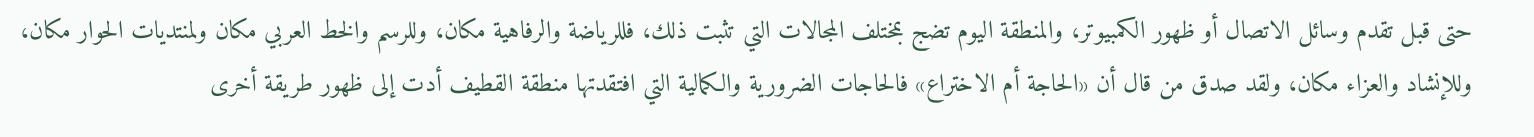حتى قبل تقدم وسائل الاتصال أو ظهور الكمبيوتر، والمنطقة اليوم تضج بمختلف المجالات التي تثبت ذلك، فللرياضة والرفاهية مكان، وللرسم والخط العربي مكان ولمنتديات الحوار مكان، وللإنشاد والعزاء مكان، ولقد صدق من قال أن «الحاجة أم الاختراع» فالحاجات الضرورية والكمالية التي افتقدتها منطقة القطيف أدت إلى ظهور طريقة أخرى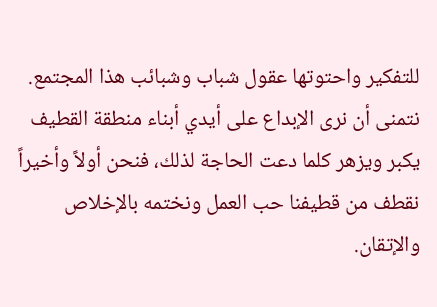للتفكير واحتوتها عقول شباب وشبائب هذا المجتمع.
نتمنى أن نرى الإبداع على أيدي أبناء منطقة القطيف يكبر ويزهر كلما دعت الحاجة لذلك، فنحن أولاً وأخيراً نقطف من قطيفنا حب العمل ونختمه بالإخلاص والإتقان.